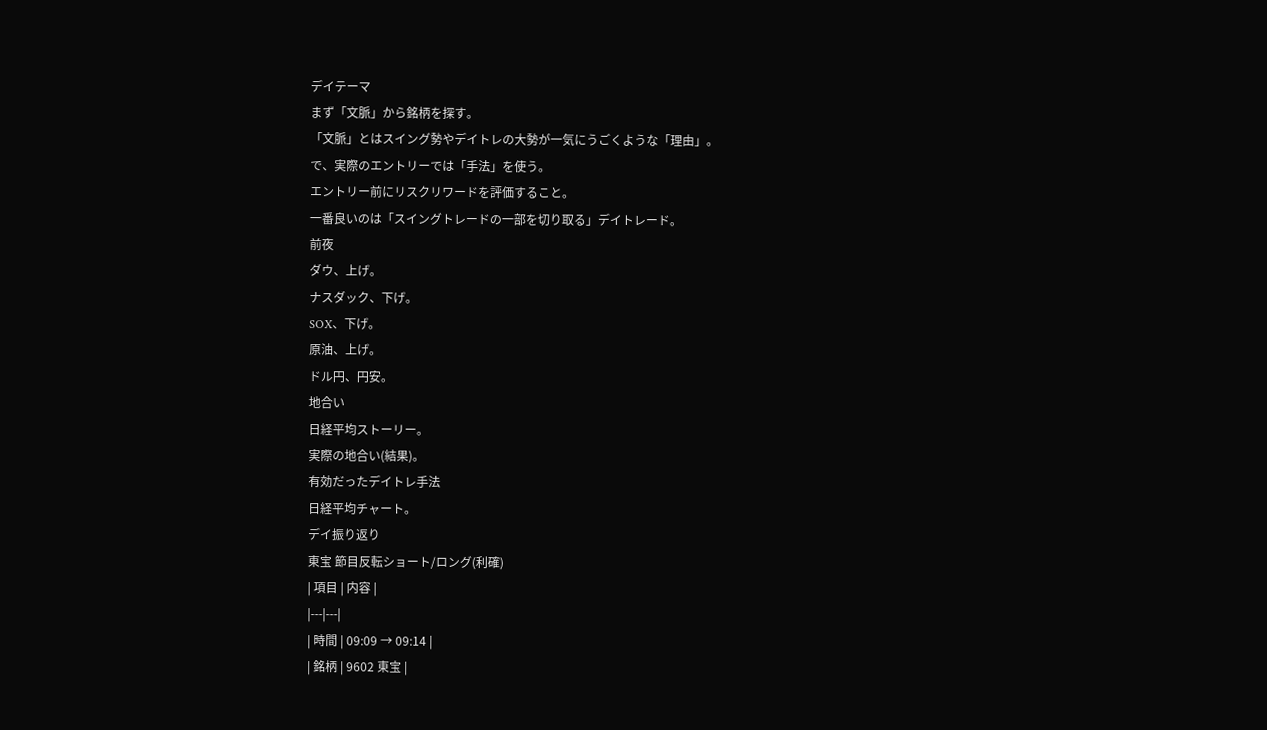デイテーマ
まず「文脈」から銘柄を探す。
「文脈」とはスイング勢やデイトレの大勢が一気にうごくような「理由」。
で、実際のエントリーでは「手法」を使う。
エントリー前にリスクリワードを評価すること。
一番良いのは「スイングトレードの一部を切り取る」デイトレード。
前夜
ダウ、上げ。
ナスダック、下げ。
SOX、下げ。
原油、上げ。
ドル円、円安。
地合い
日経平均ストーリー。
実際の地合い(結果)。
有効だったデイトレ手法
日経平均チャート。
デイ振り返り
東宝 節目反転ショート/ロング(利確)
| 項目 | 内容 |
|---|---|
| 時間 | 09:09 → 09:14 |
| 銘柄 | 9602 東宝 |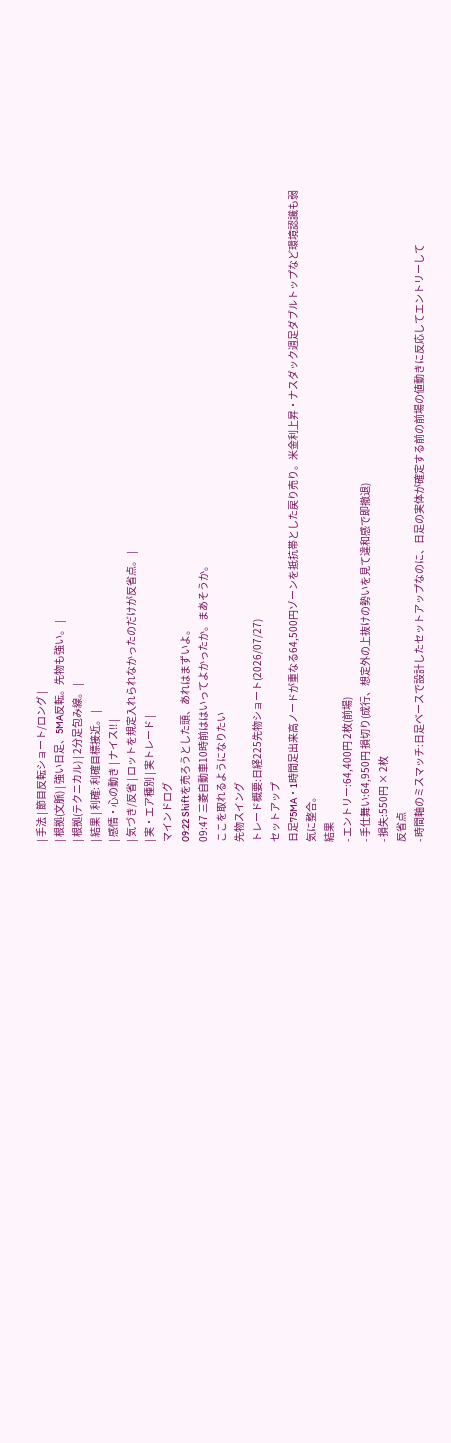| 手法 | 節目反転ショート/ロング |
| 根拠(文脈) | 強い日足、5MA反転。先物も強い。 |
| 根拠(テクニカル) | 2分足包み線。 |
| 結果 | 利確: 利確目標接近。 |
| 感情・心の動き | ナイス!! |
| 気づき/反省 | ロットを規定入れられなかったのだけが反省点。 |
| 実・エア種別 | 実トレード |
マインドログ
09:22 Shiftを売ろうとした頭、あれはまずいよ。
09:47 三菱自動車10時前ははいってよかったか。まあそうか。
ここを取れるようになりたい
先物スイング
トレード概要:日経225先物ショート(2026/07/27)
セットアップ
日足75MA・1時間足出来高ノードが重なる64,500円ゾーンを抵抗帯とした戻り売り。米金利上昇・ナスダック週足ダブルトップなど環境認識も弱気に整合。
結果
- エントリー:64,400円 2枚(前場)
- 手仕舞い:64,950円 損切り(成行、想定外の上抜けの勢いを見て違和感で即撤退)
- 損失:550円 × 2枚
反省点
- 時間軸のミスマッチ:日足ベースで設計したセットアップなのに、日足の実体が確定する前の前場の値動きに反応してエントリーして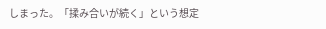しまった。「揉み合いが続く」という想定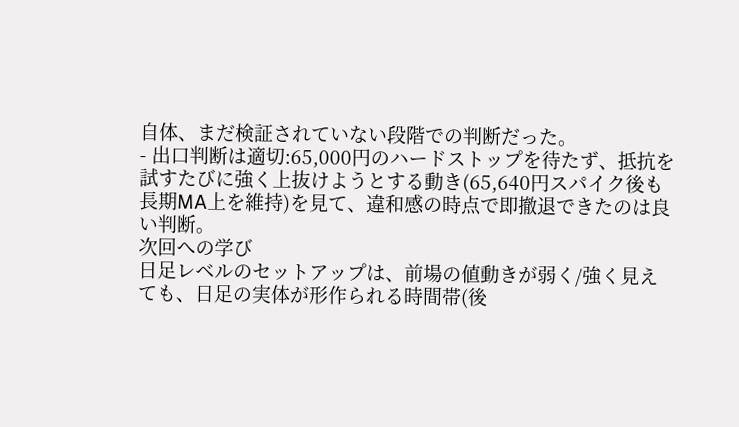自体、まだ検証されていない段階での判断だった。
- 出口判断は適切:65,000円のハードストップを待たず、抵抗を試すたびに強く上抜けようとする動き(65,640円スパイク後も長期MA上を維持)を見て、違和感の時点で即撤退できたのは良い判断。
次回への学び
日足レベルのセットアップは、前場の値動きが弱く/強く見えても、日足の実体が形作られる時間帯(後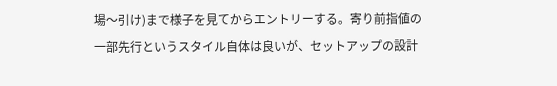場〜引け)まで様子を見てからエントリーする。寄り前指値の一部先行というスタイル自体は良いが、セットアップの設計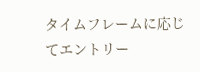タイムフレームに応じてエントリー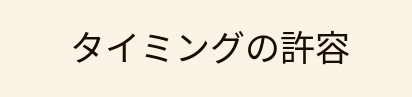タイミングの許容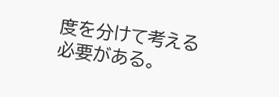度を分けて考える必要がある。